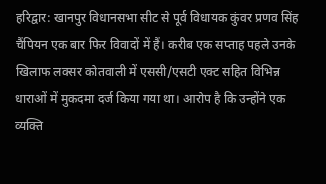हरिद्वार: खानपुर विधानसभा सीट से पूर्व विधायक कुंवर प्रणव सिंह चैंपियन एक बार फिर विवादों में हैं। करीब एक सप्ताह पहले उनके खिलाफ लक्सर कोतवाली में एससी/एसटी एक्ट सहित विभिन्न धाराओं में मुकदमा दर्ज किया गया था। आरोप है कि उन्होंने एक व्यक्ति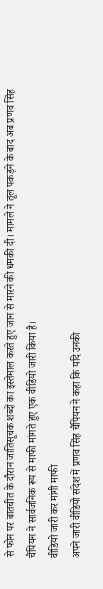से फोन पर बातचीत के दौरान जातिसूचक शब्दों का इस्तेमाल करते हुए जान से मारने की धमकी दी। मामले ने तूल पकड़ने के बाद अब प्रणव सिंह चैंपियन ने सार्वजनिक रूप से माफी मांगते हुए एक वीडियो जारी किया है।
वीडियो जारी कर मांगी माफी
अपने जारी वीडियो संदेश में प्रणव सिंह चैंपियन ने कहा कि यदि उनकी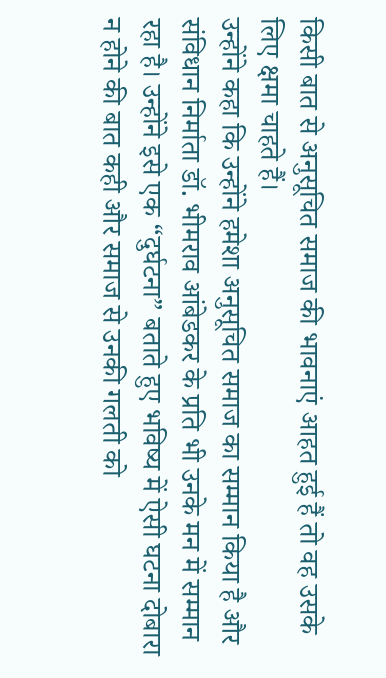किसी बात से अनुसूचित समाज की भावनाएं आहत हुई हैं तो वह उसके लिए क्षमा चाहते हैं।
उन्होंने कहा कि उन्होंने हमेशा अनुसूचित समाज का सम्मान किया है और संविधान निर्माता डॉ. भीमराव आंबेडकर के प्रति भी उनके मन में सम्मान रहा है। उन्होंने इसे एक “दुर्घटना” बताते हुए भविष्य में ऐसी घटना दोबारा न होने की बात कही और समाज से उनकी गलती को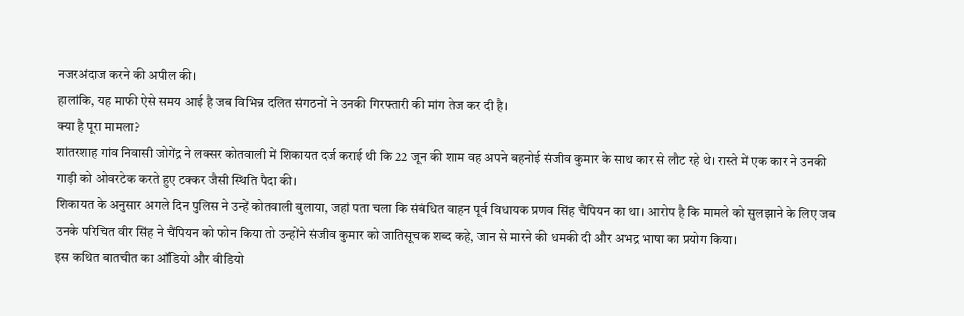नजरअंदाज करने की अपील की।
हालांकि, यह माफी ऐसे समय आई है जब विभिन्न दलित संगठनों ने उनकी गिरफ्तारी की मांग तेज कर दी है।
क्या है पूरा मामला?
शांतरशाह गांव निवासी जोगेंद्र ने लक्सर कोतवाली में शिकायत दर्ज कराई थी कि 22 जून की शाम वह अपने बहनोई संजीव कुमार के साथ कार से लौट रहे थे। रास्ते में एक कार ने उनकी गाड़ी को ओवरटेक करते हुए टक्कर जैसी स्थिति पैदा की।
शिकायत के अनुसार अगले दिन पुलिस ने उन्हें कोतवाली बुलाया, जहां पता चला कि संबंधित वाहन पूर्व विधायक प्रणव सिंह चैंपियन का था। आरोप है कि मामले को सुलझाने के लिए जब उनके परिचित वीर सिंह ने चैंपियन को फोन किया तो उन्होंने संजीव कुमार को जातिसूचक शब्द कहे, जान से मारने की धमकी दी और अभद्र भाषा का प्रयोग किया।
इस कथित बातचीत का ऑडियो और वीडियो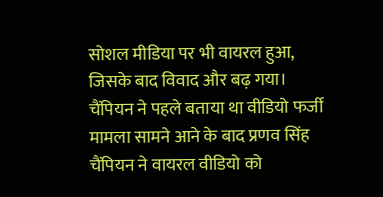सोशल मीडिया पर भी वायरल हुआ, जिसके बाद विवाद और बढ़ गया।
चैंपियन ने पहले बताया था वीडियो फर्जी
मामला सामने आने के बाद प्रणव सिंह चैंपियन ने वायरल वीडियो को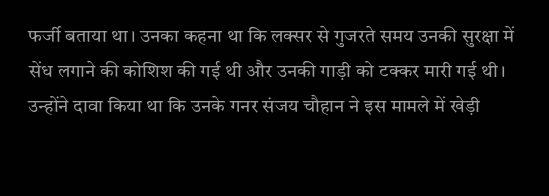फर्जी बताया था। उनका कहना था कि लक्सर से गुजरते समय उनकी सुरक्षा में सेंध लगाने की कोशिश की गई थी और उनकी गाड़ी को टक्कर मारी गई थी।
उन्होंने दावा किया था कि उनके गनर संजय चौहान ने इस मामले में खेड़ी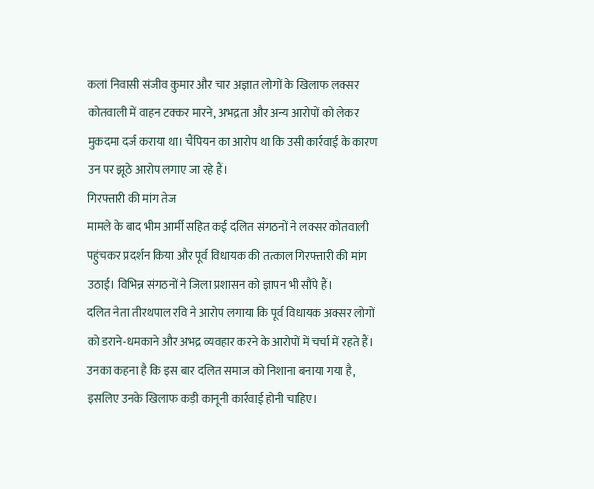कलां निवासी संजीव कुमार और चार अज्ञात लोगों के खिलाफ लक्सर कोतवाली में वाहन टक्कर मारने, अभद्रता और अन्य आरोपों को लेकर मुकदमा दर्ज कराया था। चैंपियन का आरोप था कि उसी कार्रवाई के कारण उन पर झूठे आरोप लगाए जा रहे हैं।
गिरफ्तारी की मांग तेज
मामले के बाद भीम आर्मी सहित कई दलित संगठनों ने लक्सर कोतवाली पहुंचकर प्रदर्शन किया और पूर्व विधायक की तत्काल गिरफ्तारी की मांग उठाई। विभिन्न संगठनों ने जिला प्रशासन को ज्ञापन भी सौंपे हैं।
दलित नेता तीरथपाल रवि ने आरोप लगाया कि पूर्व विधायक अक्सर लोगों को डराने-धमकाने और अभद्र व्यवहार करने के आरोपों में चर्चा में रहते हैं। उनका कहना है कि इस बार दलित समाज को निशाना बनाया गया है, इसलिए उनके खिलाफ कड़ी कानूनी कार्रवाई होनी चाहिए।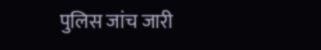पुलिस जांच जारी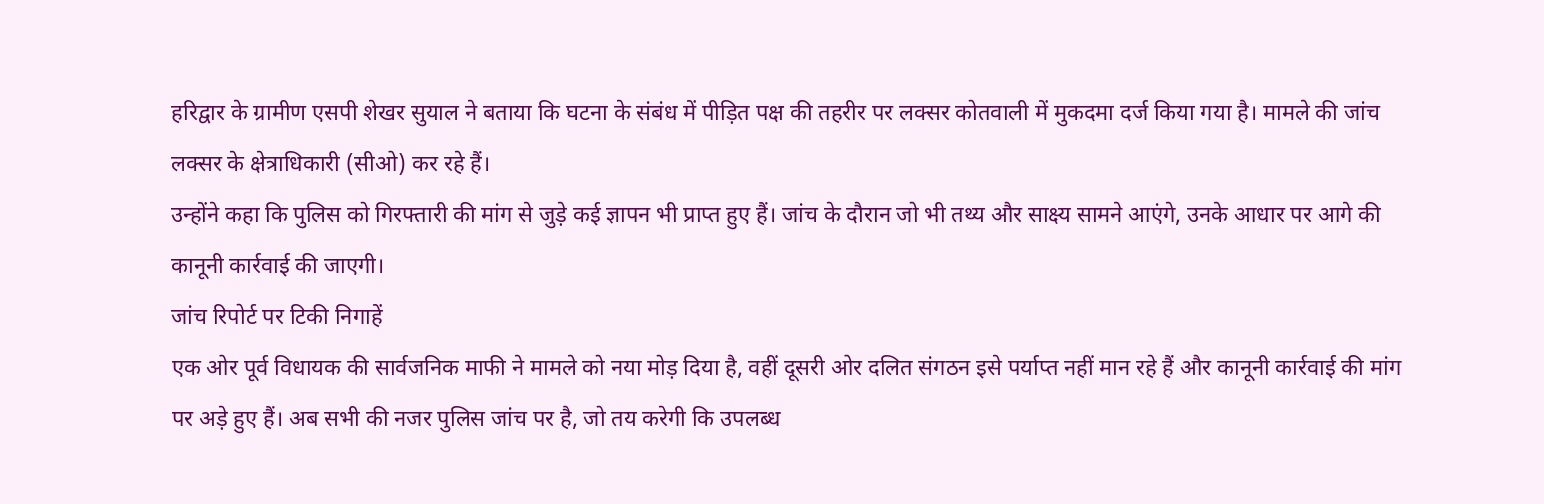हरिद्वार के ग्रामीण एसपी शेखर सुयाल ने बताया कि घटना के संबंध में पीड़ित पक्ष की तहरीर पर लक्सर कोतवाली में मुकदमा दर्ज किया गया है। मामले की जांच लक्सर के क्षेत्राधिकारी (सीओ) कर रहे हैं।
उन्होंने कहा कि पुलिस को गिरफ्तारी की मांग से जुड़े कई ज्ञापन भी प्राप्त हुए हैं। जांच के दौरान जो भी तथ्य और साक्ष्य सामने आएंगे, उनके आधार पर आगे की कानूनी कार्रवाई की जाएगी।
जांच रिपोर्ट पर टिकी निगाहें
एक ओर पूर्व विधायक की सार्वजनिक माफी ने मामले को नया मोड़ दिया है, वहीं दूसरी ओर दलित संगठन इसे पर्याप्त नहीं मान रहे हैं और कानूनी कार्रवाई की मांग पर अड़े हुए हैं। अब सभी की नजर पुलिस जांच पर है, जो तय करेगी कि उपलब्ध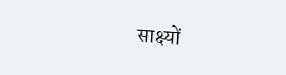साक्ष्यों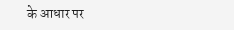के आधार पर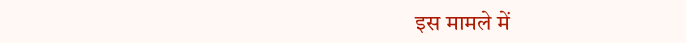इस मामले में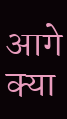आगे क्या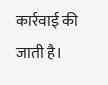कार्रवाई की जाती है।